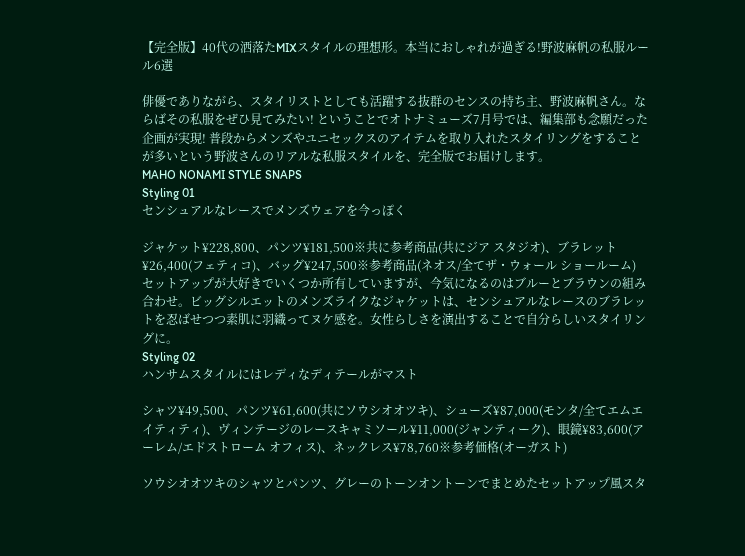【完全版】40代の洒落たMIXスタイルの理想形。本当におしゃれが過ぎる!野波麻帆の私服ルール6選

俳優でありながら、スタイリストとしても活躍する抜群のセンスの持ち主、野波麻帆さん。ならばその私服をぜひ見てみたい! ということでオトナミューズ7月号では、編集部も念願だった企画が実現! 普段からメンズやユニセックスのアイテムを取り入れたスタイリングをすることが多いという野波さんのリアルな私服スタイルを、完全版でお届けします。
MAHO NONAMI STYLE SNAPS
Styling 01
センシュアルなレースでメンズウェアを今っぽく

ジャケット¥228,800、パンツ¥181,500※共に参考商品(共にジア スタジオ)、ブラレット¥26,400(フェティコ)、バッグ¥247,500※参考商品(ネオス/全てザ・ウォール ショールーム)
セットアップが大好きでいくつか所有していますが、今気になるのはブルーとブラウンの組み合わせ。ビッグシルエットのメンズライクなジャケットは、センシュアルなレースのブラレットを忍ばせつつ素肌に羽織ってヌケ感を。女性らしさを演出することで自分らしいスタイリングに。
Styling 02
ハンサムスタイルにはレディなディテールがマスト

シャツ¥49,500、パンツ¥61,600(共にソウシオオツキ)、シューズ¥87,000(モンタ/全てエムエイティティ)、ヴィンテージのレースキャミソール¥11,000(ジャンティーク)、眼鏡¥83,600(アーレム/エドストローム オフィス)、ネックレス¥78,760※参考価格(オーガスト)

ソウシオオツキのシャツとパンツ、グレーのトーンオントーンでまとめたセットアップ風スタ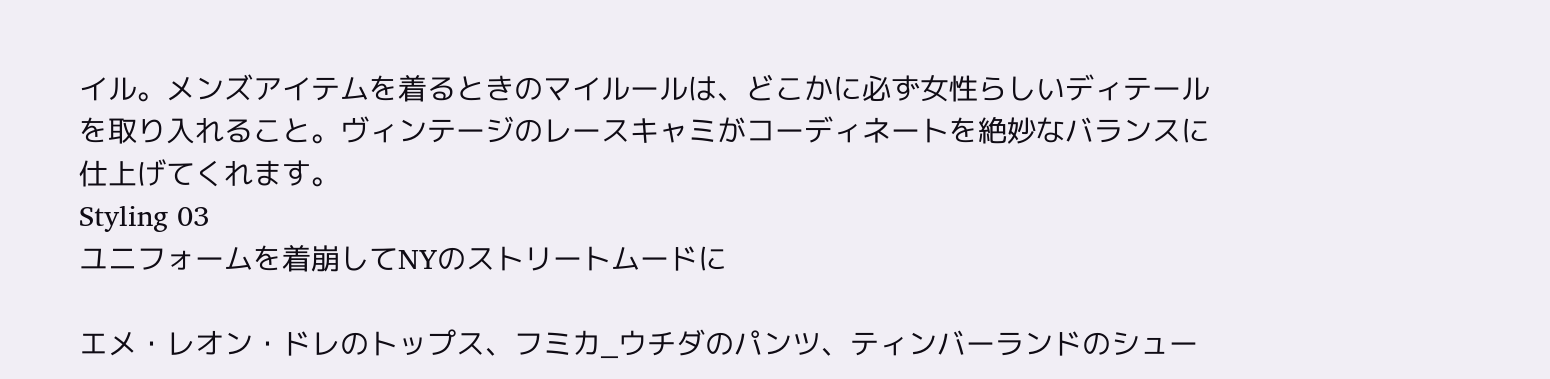イル。メンズアイテムを着るときのマイルールは、どこかに必ず女性らしいディテールを取り入れること。ヴィンテージのレースキャミがコーディネートを絶妙なバランスに仕上げてくれます。
Styling 03
ユニフォームを着崩してNYのストリートムードに

エメ・レオン・ドレのトップス、フミカ_ウチダのパンツ、ティンバーランドのシュー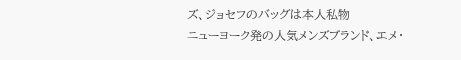ズ、ジョセフのバッグは本人私物
ニューヨーク発の人気メンズブランド、エメ・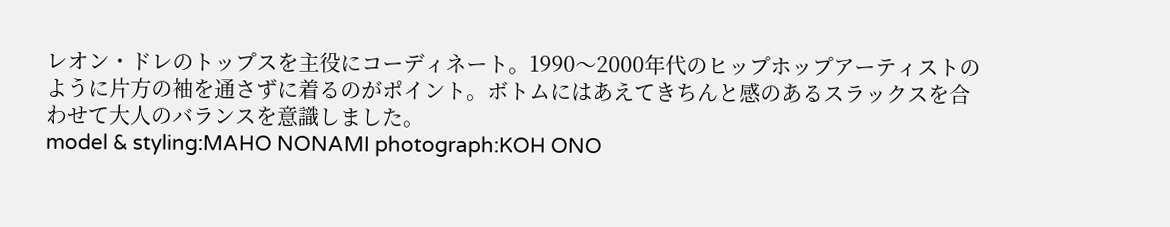レオン・ドレのトップスを主役にコーディネート。1990〜2000年代のヒップホップアーティストのように片方の袖を通さずに着るのがポイント。ボトムにはあえてきちんと感のあるスラックスを合わせて大人のバランスを意識しました。
model & styling:MAHO NONAMI photograph:KOH ONO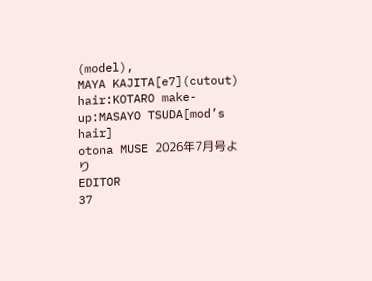(model),
MAYA KAJITA[e7](cutout) hair:KOTARO make-up:MASAYO TSUDA[mod’s hair]
otona MUSE 2026年7月号より
EDITOR
37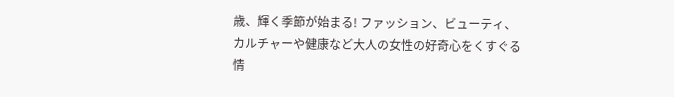歳、輝く季節が始まる! ファッション、ビューティ、カルチャーや健康など大人の女性の好奇心をくすぐる情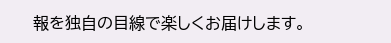報を独自の目線で楽しくお届けします。